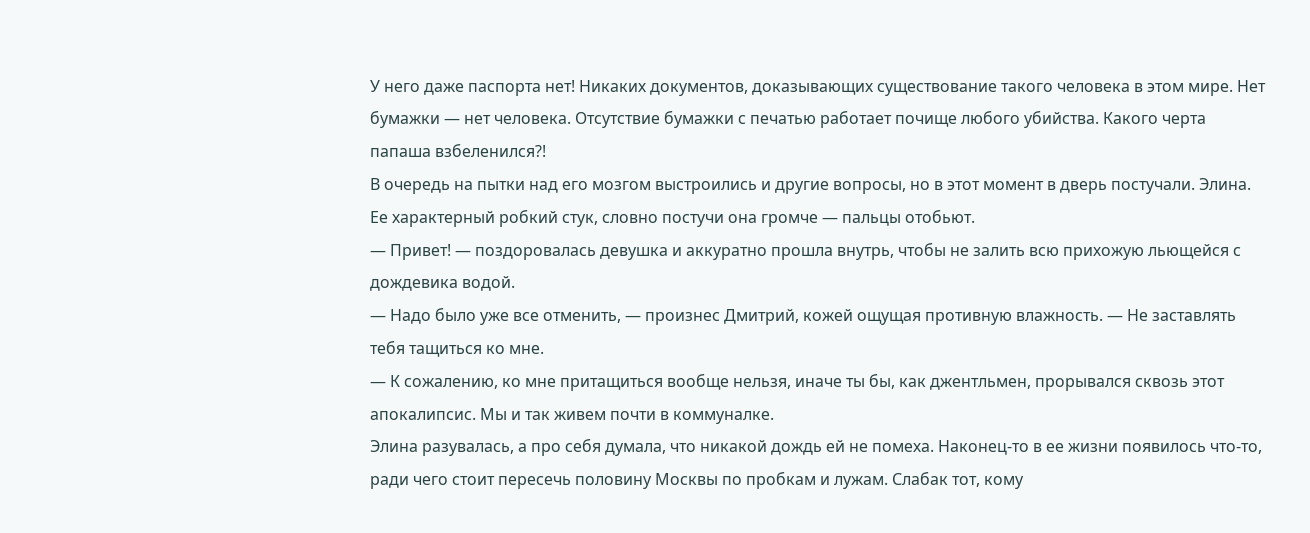У него даже паспорта нет! Никаких документов, доказывающих существование такого человека в этом мире. Нет бумажки — нет человека. Отсутствие бумажки с печатью работает почище любого убийства. Какого черта папаша взбеленился?!
В очередь на пытки над его мозгом выстроились и другие вопросы, но в этот момент в дверь постучали. Элина. Ее характерный робкий стук, словно постучи она громче — пальцы отобьют.
— Привет! — поздоровалась девушка и аккуратно прошла внутрь, чтобы не залить всю прихожую льющейся с дождевика водой.
— Надо было уже все отменить, — произнес Дмитрий, кожей ощущая противную влажность. — Не заставлять тебя тащиться ко мне.
— К сожалению, ко мне притащиться вообще нельзя, иначе ты бы, как джентльмен, прорывался сквозь этот апокалипсис. Мы и так живем почти в коммуналке.
Элина разувалась, а про себя думала, что никакой дождь ей не помеха. Наконец-то в ее жизни появилось что-то, ради чего стоит пересечь половину Москвы по пробкам и лужам. Слабак тот, кому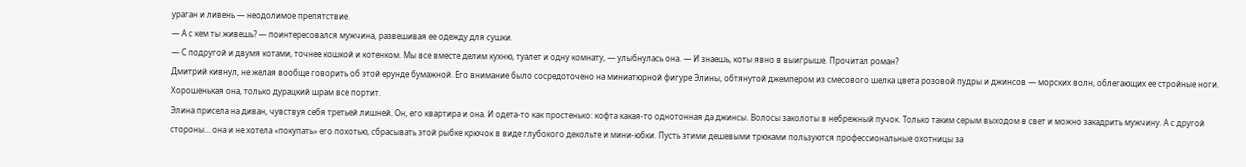ураган и ливень — неодолимое препятствие.
— А с кем ты живешь? — поинтересовался мужчина, развешивая ее одежду для сушки.
— С подругой и двумя котами, точнее кошкой и котенком. Мы все вместе делим кухню, туалет и одну комнату, — улыбнулась она. — И знаешь, коты явно в выигрыше. Прочитал роман?
Дмитрий кивнул, не желая вообще говорить об этой ерунде бумажной. Его внимание было сосредоточено на миниатюрной фигуре Элины, обтянутой джемпером из смесового шелка цвета розовой пудры и джинсов — морских волн, облегающих ее стройные ноги. Хорошенькая она, только дурацкий шрам все портит.
Элина присела на диван, чувствуя себя третьей лишней. Он, его квартира и она. И одета-то как простенько: кофта какая-то однотонная да джинсы. Волосы заколоты в небрежный пучок. Только таким серым выходом в свет и можно закадрить мужчину. А с другой стороны… она и не хотела «покупать» его похотью, сбрасывать этой рыбке крючок в виде глубокого декольте и мини-юбки. Пусть этими дешевыми трюками пользуются профессиональные охотницы за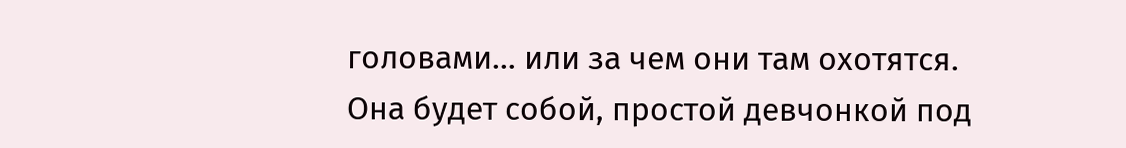головами… или за чем они там охотятся.
Она будет собой, простой девчонкой под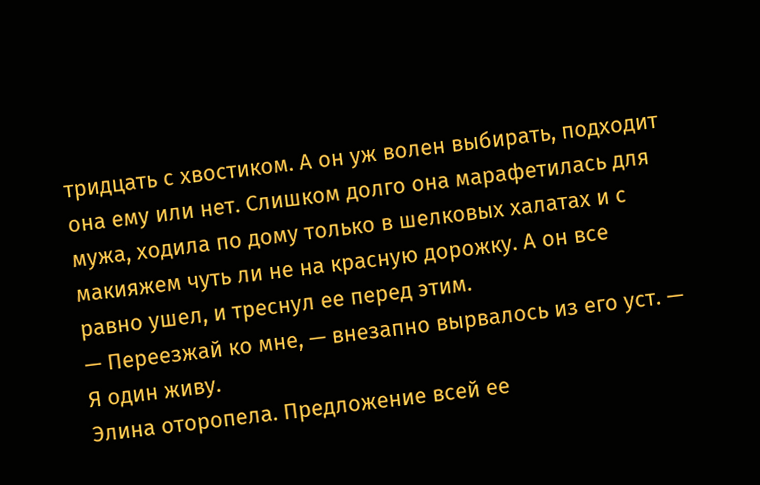тридцать с хвостиком. А он уж волен выбирать, подходит она ему или нет. Слишком долго она марафетилась для мужа, ходила по дому только в шелковых халатах и с макияжем чуть ли не на красную дорожку. А он все равно ушел, и треснул ее перед этим.
— Переезжай ко мне, — внезапно вырвалось из его уст. — Я один живу.
Элина оторопела. Предложение всей ее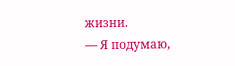жизни.
— Я подумаю,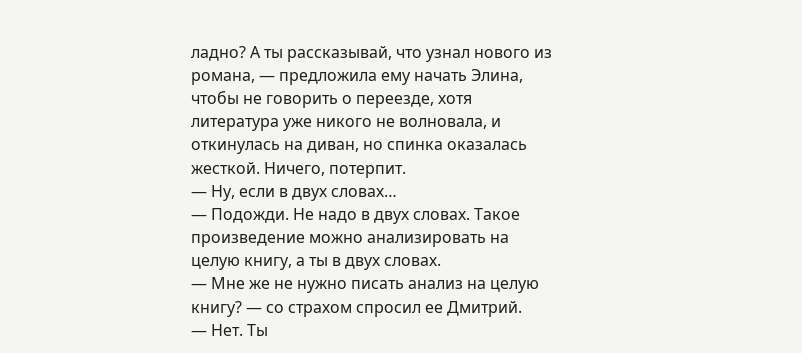ладно? А ты рассказывай, что узнал нового из романа, — предложила ему начать Элина, чтобы не говорить о переезде, хотя литература уже никого не волновала, и откинулась на диван, но спинка оказалась жесткой. Ничего, потерпит.
— Ну, если в двух словах…
— Подожди. Не надо в двух словах. Такое произведение можно анализировать на целую книгу, а ты в двух словах.
— Мне же не нужно писать анализ на целую книгу? — со страхом спросил ее Дмитрий.
— Нет. Ты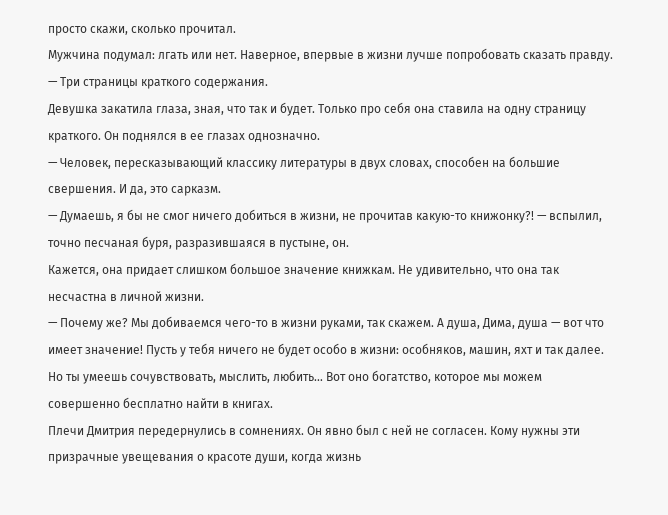просто скажи, сколько прочитал.
Мужчина подумал: лгать или нет. Наверное, впервые в жизни лучше попробовать сказать правду.
— Три страницы краткого содержания.
Девушка закатила глаза, зная, что так и будет. Только про себя она ставила на одну страницу краткого. Он поднялся в ее глазах однозначно.
— Человек, пересказывающий классику литературы в двух словах, способен на большие свершения. И да, это сарказм.
— Думаешь, я бы не смог ничего добиться в жизни, не прочитав какую-то книжонку?! — вспылил, точно песчаная буря, разразившаяся в пустыне, он.
Кажется, она придает слишком большое значение книжкам. Не удивительно, что она так несчастна в личной жизни.
— Почему же? Мы добиваемся чего-то в жизни руками, так скажем. А душа, Дима, душа — вот что имеет значение! Пусть у тебя ничего не будет особо в жизни: особняков, машин, яхт и так далее. Но ты умеешь сочувствовать, мыслить, любить… Вот оно богатство, которое мы можем совершенно бесплатно найти в книгах.
Плечи Дмитрия передернулись в сомнениях. Он явно был с ней не согласен. Кому нужны эти призрачные увещевания о красоте души, когда жизнь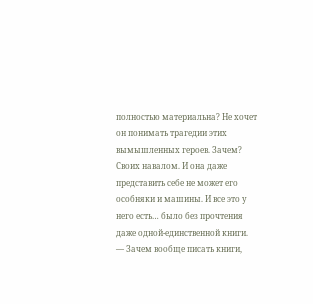полностью материальна? Не хочет он понимать трагедии этих вымышленных героев. Зачем? Своих навалом. И она даже представить себе не может его особняки и машины. И все это у него есть… было без прочтения даже одной-единственной книги.
— Зачем вообще писать книги,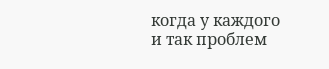когда у каждого и так проблем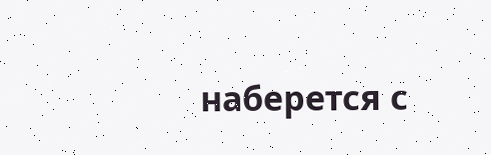наберется с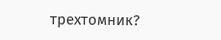трехтомник?